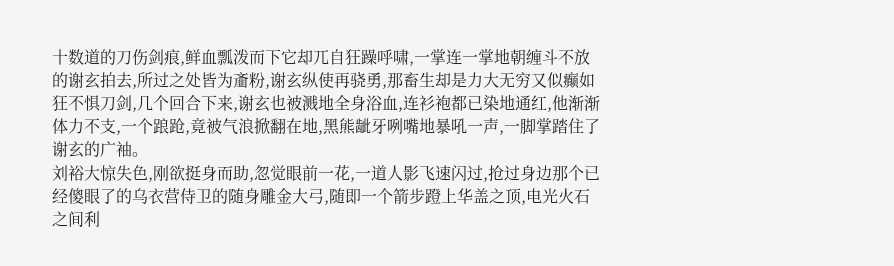十数道的刀伤剑痕,鲜血瓢泼而下它却兀自狂躁呼啸,一掌连一掌地朝缠斗不放的谢玄拍去,所过之处皆为齑粉,谢玄纵使再骁勇,那畜生却是力大无穷又似癫如狂不惧刀剑,几个回合下来,谢玄也被溅地全身浴血,连衫袍都已染地通红,他渐渐体力不支,一个踉跄,竟被气浪掀翻在地,黑熊龇牙咧嘴地暴吼一声,一脚掌踏住了谢玄的广袖。
刘裕大惊失色,刚欲挺身而助,忽觉眼前一花,一道人影飞速闪过,抢过身边那个已经傻眼了的乌衣营侍卫的随身雕金大弓,随即一个箭步蹬上华盖之顶,电光火石之间利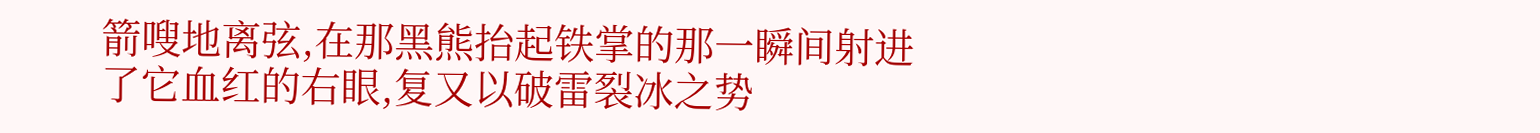箭嗖地离弦,在那黑熊抬起铁掌的那一瞬间射进了它血红的右眼,复又以破雷裂冰之势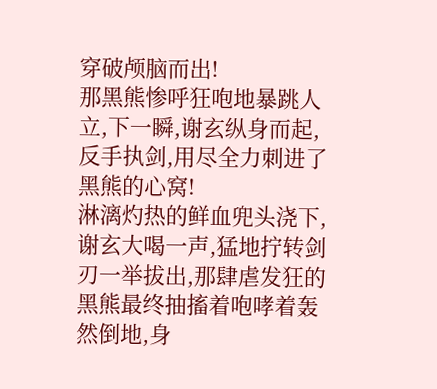穿破颅脑而出!
那黑熊惨呼狂咆地暴跳人立,下一瞬,谢玄纵身而起,反手执剑,用尽全力刺进了黑熊的心窝!
淋漓灼热的鲜血兜头浇下,谢玄大喝一声,猛地拧转剑刃一举拔出,那肆虐发狂的黑熊最终抽搐着咆哮着轰然倒地,身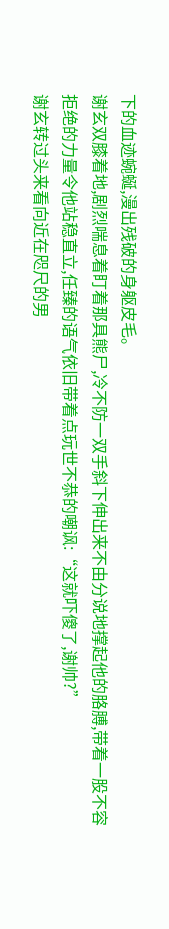下的血迹蜿蜒,漫出残破的身躯皮毛。
谢玄双膝着地,剧烈喘息着盯着那具熊尸,冷不防一双手斜下伸出来不由分说地撑起他的胳膊,带着一股不容拒绝的力量令他站稳直立,任臻的语气依旧带着点玩世不恭的嘲讽:“这就吓傻了,谢帅?”
谢玄转过头来看向近在咫尺的男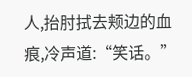人,抬肘拭去颊边的血痕,冷声道:“笑话。”